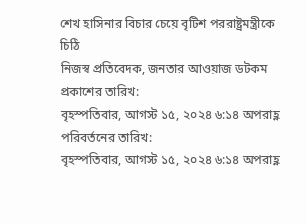শেখ হাসিনার বিচার চেয়ে বৃটিশ পররাষ্ট্রমন্ত্রীকে চিঠি
নিজস্ব প্রতিবেদক, জনতার আওয়াজ ডটকম
প্রকাশের তারিখ:
বৃহস্পতিবার, আগস্ট ১৫, ২০২৪ ৬:১৪ অপরাহ্ণ পরিবর্তনের তারিখ:
বৃহস্পতিবার, আগস্ট ১৫, ২০২৪ ৬:১৪ অপরাহ্ণ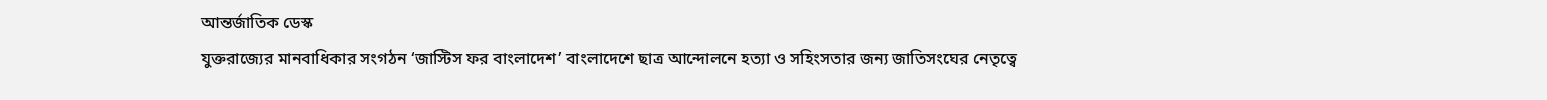আন্তর্জাতিক ডেস্ক
যুক্তরাজ্যের মানবাধিকার সংগঠন ‘জাস্টিস ফর বাংলাদেশ’ বাংলাদেশে ছাত্র আন্দোলনে হত্যা ও সহিংসতার জন্য জাতিসংঘের নেতৃত্বে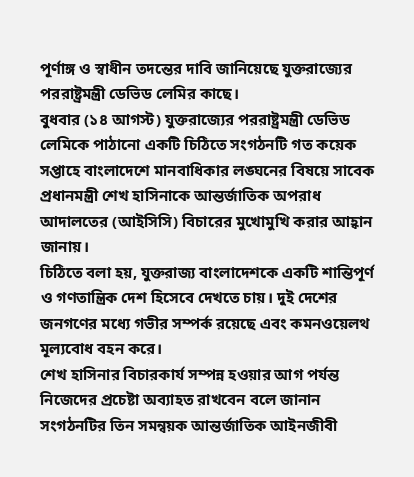পূর্ণাঙ্গ ও স্বাধীন তদন্তের দাবি জানিয়েছে যুক্তরাজ্যের পররাষ্ট্রমন্ত্রী ডেভিড লেমির কাছে।
বুধবার (১৪ আগস্ট) যুক্তরাজ্যের পররাষ্ট্রমন্ত্রী ডেভিড লেমিকে পাঠানো একটি চিঠিতে সংগঠনটি গত কয়েক সপ্তাহে বাংলাদেশে মানবাধিকার লঙ্ঘনের বিষয়ে সাবেক প্রধানমন্ত্রী শেখ হাসিনাকে আন্তর্জাতিক অপরাধ আদালতের (আইসিসি) বিচারের মুখোমুখি করার আহ্বান জানায়।
চিঠিতে বলা হয়, যুক্তরাজ্য বাংলাদেশকে একটি শান্তিপূর্ণ ও গণতান্ত্রিক দেশ হিসেবে দেখতে চায়। দুই দেশের জনগণের মধ্যে গভীর সম্পর্ক রয়েছে এবং কমনওয়েলথ মূল্যবোধ বহন করে।
শেখ হাসিনার বিচারকার্য সম্পন্ন হওয়ার আগ পর্যন্ত নিজেদের প্রচেষ্টা অব্যাহত রাখবেন বলে জানান সংগঠনটির তিন সমন্বয়ক আন্তর্জাতিক আইনজীবী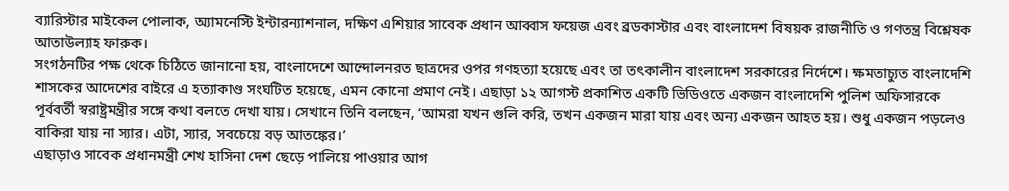ব্যারিস্টার মাইকেল পোলাক, অ্যামনেস্টি ইন্টারন্যাশনাল, দক্ষিণ এশিয়ার সাবেক প্রধান আব্বাস ফয়েজ এবং ব্রডকাস্টার এবং বাংলাদেশ বিষয়ক রাজনীতি ও গণতন্ত্র বিশ্লেষক আতাউল্যাহ ফারুক।
সংগঠনটির পক্ষ থেকে চিঠিতে জানানো হয়, বাংলাদেশে আন্দোলনরত ছাত্রদের ওপর গণহত্যা হয়েছে এবং তা তৎকালীন বাংলাদেশ সরকারের নির্দেশে। ক্ষমতাচ্যুত বাংলাদেশি শাসকের আদেশের বাইরে এ হত্যাকাণ্ড সংঘটিত হয়েছে, এমন কোনো প্রমাণ নেই। এছাড়া ১২ আগস্ট প্রকাশিত একটি ভিডিওতে একজন বাংলাদেশি পুলিশ অফিসারকে পূর্ববর্তী স্বরাষ্ট্রমন্ত্রীর সঙ্গে কথা বলতে দেখা যায়। সেখানে তিনি বলছেন, ‘আমরা যখন গুলি করি, তখন একজন মারা যায় এবং অন্য একজন আহত হয়। শুধু একজন পড়লেও বাকিরা যায় না স্যার। এটা, স্যার, সবচেয়ে বড় আতঙ্কের।’
এছাড়াও সাবেক প্রধানমন্ত্রী শেখ হাসিনা দেশ ছেড়ে পালিয়ে পাওয়ার আগ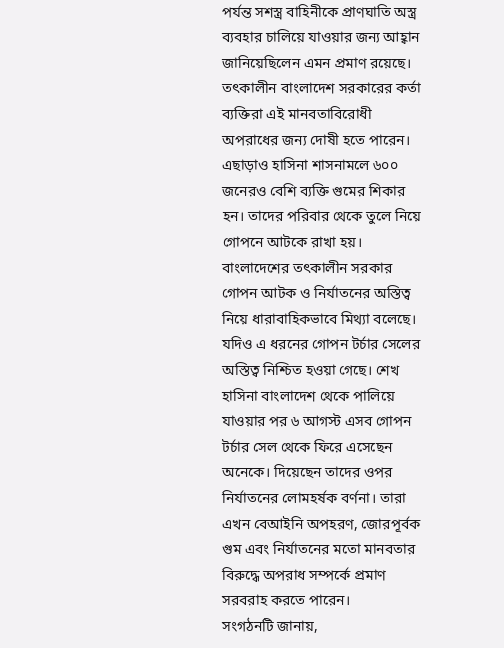পর্যন্ত সশস্ত্র বাহিনীকে প্রাণঘাতি অস্ত্র ব্যবহার চালিয়ে যাওয়ার জন্য আহ্বান জানিয়েছিলেন এমন প্রমাণ রয়েছে। তৎকালীন বাংলাদেশ সরকারের কর্তা ব্যক্তিরা এই মানবতাবিরোধী অপরাধের জন্য দোষী হতে পারেন। এছাড়াও হাসিনা শাসনামলে ৬০০ জনেরও বেশি ব্যক্তি গুমের শিকার হন। তাদের পরিবার থেকে তুলে নিয়ে গোপনে আটকে রাখা হয়।
বাংলাদেশের তৎকালীন সরকার গোপন আটক ও নির্যাতনের অস্তিত্ব নিয়ে ধারাবাহিকভাবে মিথ্যা বলেছে। যদিও এ ধরনের গোপন টর্চার সেলের অস্তিত্ব নিশ্চিত হওয়া গেছে। শেখ হাসিনা বাংলাদেশ থেকে পালিয়ে যাওয়ার পর ৬ আগস্ট এসব গোপন টর্চার সেল থেকে ফিরে এসেছেন অনেকে। দিয়েছেন তাদের ওপর নির্যাতনের লোমহর্ষক বর্ণনা। তারা এখন বেআইনি অপহরণ, জোরপূর্বক গুম এবং নির্যাতনের মতো মানবতার বিরুদ্ধে অপরাধ সম্পর্কে প্রমাণ সরবরাহ করতে পারেন।
সংগঠনটি জানায়,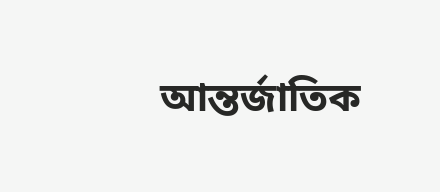আন্তর্জাতিক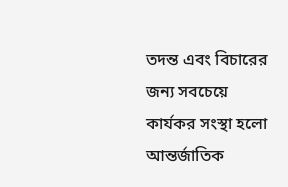তদন্ত এবং বিচারের জন্য সবচেয়ে কার্যকর সংস্থা হলো আন্তর্জাতিক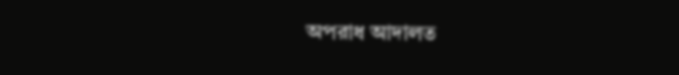অপরাধ আদালত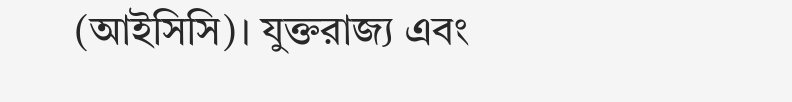(আইসিসি)। যুক্তরাজ্য এবং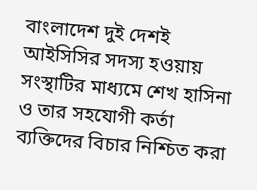বাংলাদেশ দুই দেশই আইসিসির সদস্য হওয়ায় সংস্থাটির মাধ্যমে শেখ হাসিনা ও তার সহযোগী কর্তা ব্যক্তিদের বিচার নিশ্চিত করা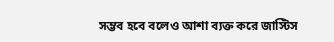সম্ভব হবে বলেও আশা ব্যক্ত করে জাস্টিস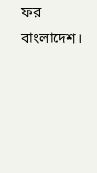ফর বাংলাদেশ।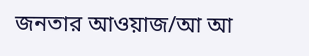জনতার আওয়াজ/আ আ